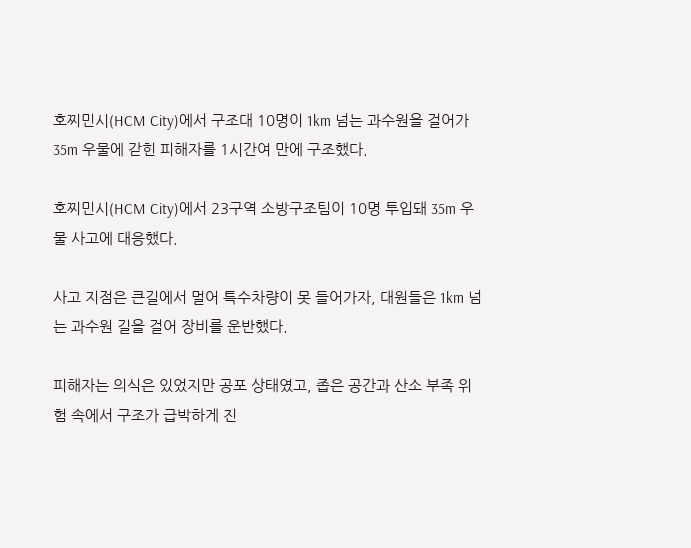호찌민시(HCM City)에서 구조대 10명이 1km 넘는 과수원을 걸어가 35m 우물에 갇힌 피해자를 1시간여 만에 구조했다.

호찌민시(HCM City)에서 23구역 소방구조팀이 10명 투입돼 35m 우물 사고에 대응했다.

사고 지점은 큰길에서 멀어 특수차량이 못 들어가자, 대원들은 1km 넘는 과수원 길을 걸어 장비를 운반했다.

피해자는 의식은 있었지만 공포 상태였고, 좁은 공간과 산소 부족 위험 속에서 구조가 급박하게 진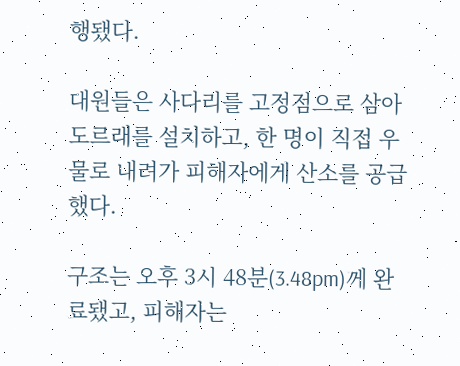행됐다.

대원들은 사다리를 고정점으로 삼아 도르래를 설치하고, 한 명이 직접 우물로 내려가 피해자에게 산소를 공급했다.

구조는 오후 3시 48분(3.48pm)께 완료됐고, 피해자는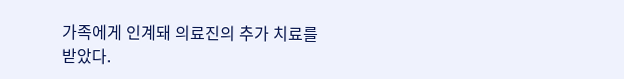가족에게 인계돼 의료진의 추가 치료를 받았다.